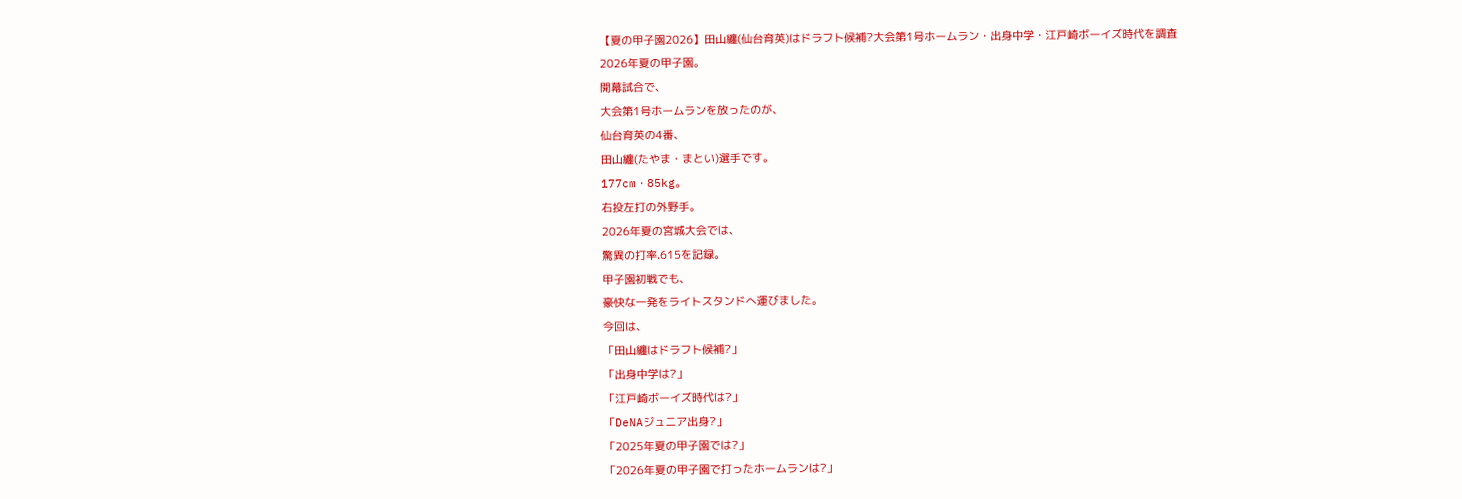【夏の甲子園2026】田山纏(仙台育英)はドラフト候補?大会第1号ホームラン・出身中学・江戸崎ボーイズ時代を調査
2026年夏の甲子園。
開幕試合で、
大会第1号ホームランを放ったのが、
仙台育英の4番、
田山纏(たやま・まとい)選手です。
177cm・85kg。
右投左打の外野手。
2026年夏の宮城大会では、
驚異の打率.615を記録。
甲子園初戦でも、
豪快な一発をライトスタンドへ運びました。
今回は、
「田山纏はドラフト候補?」
「出身中学は?」
「江戸崎ボーイズ時代は?」
「DeNAジュニア出身?」
「2025年夏の甲子園では?」
「2026年夏の甲子園で打ったホームランは?」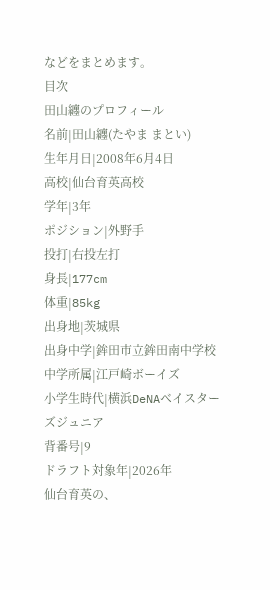などをまとめます。
目次
田山纏のプロフィール
名前|田山纏(たやま まとい)
生年月日|2008年6月4日
高校|仙台育英高校
学年|3年
ポジション|外野手
投打|右投左打
身長|177cm
体重|85kg
出身地|茨城県
出身中学|鉾田市立鉾田南中学校
中学所属|江戸崎ボーイズ
小学生時代|横浜DeNAベイスターズジュニア
背番号|9
ドラフト対象年|2026年
仙台育英の、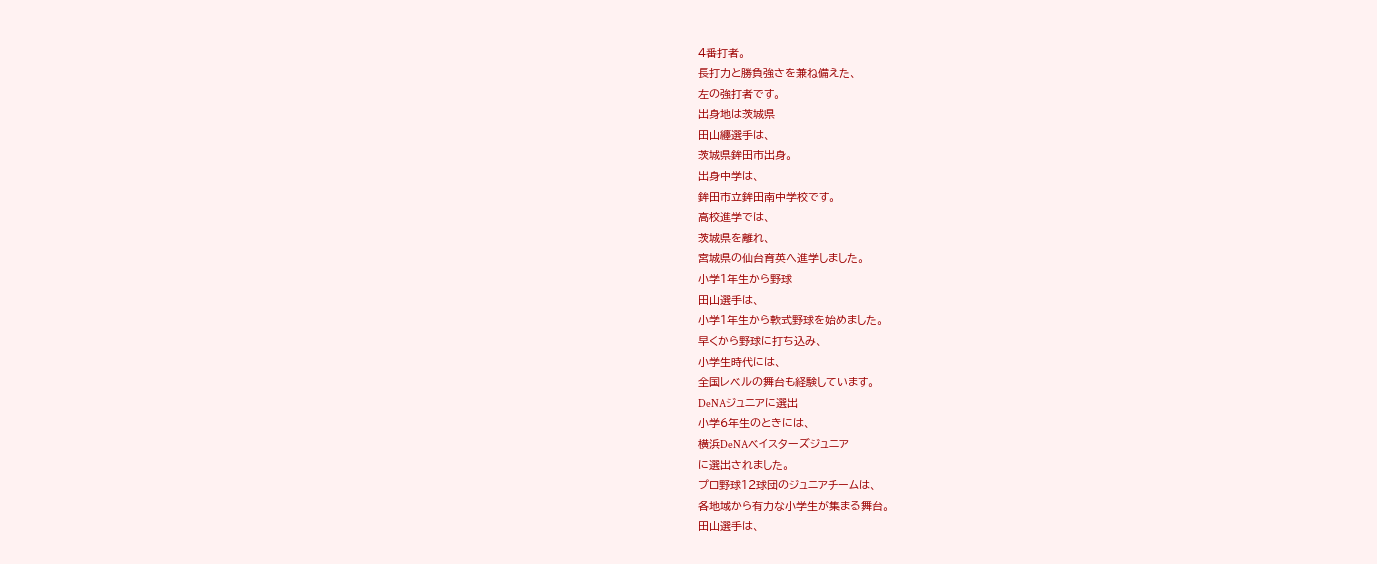4番打者。
長打力と勝負強さを兼ね備えた、
左の強打者です。
出身地は茨城県
田山纏選手は、
茨城県鉾田市出身。
出身中学は、
鉾田市立鉾田南中学校です。
高校進学では、
茨城県を離れ、
宮城県の仙台育英へ進学しました。
小学1年生から野球
田山選手は、
小学1年生から軟式野球を始めました。
早くから野球に打ち込み、
小学生時代には、
全国レベルの舞台も経験しています。
DeNAジュニアに選出
小学6年生のときには、
横浜DeNAベイスターズジュニア
に選出されました。
プロ野球12球団のジュニアチームは、
各地域から有力な小学生が集まる舞台。
田山選手は、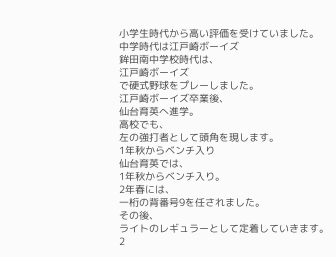小学生時代から高い評価を受けていました。
中学時代は江戸崎ボーイズ
鉾田南中学校時代は、
江戸崎ボーイズ
で硬式野球をプレーしました。
江戸崎ボーイズ卒業後、
仙台育英へ進学。
高校でも、
左の強打者として頭角を現します。
1年秋からベンチ入り
仙台育英では、
1年秋からベンチ入り。
2年春には、
一桁の背番号9を任されました。
その後、
ライトのレギュラーとして定着していきます。
2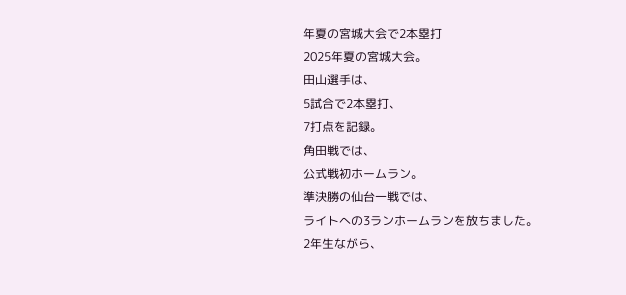年夏の宮城大会で2本塁打
2025年夏の宮城大会。
田山選手は、
5試合で2本塁打、
7打点を記録。
角田戦では、
公式戦初ホームラン。
準決勝の仙台一戦では、
ライトへの3ランホームランを放ちました。
2年生ながら、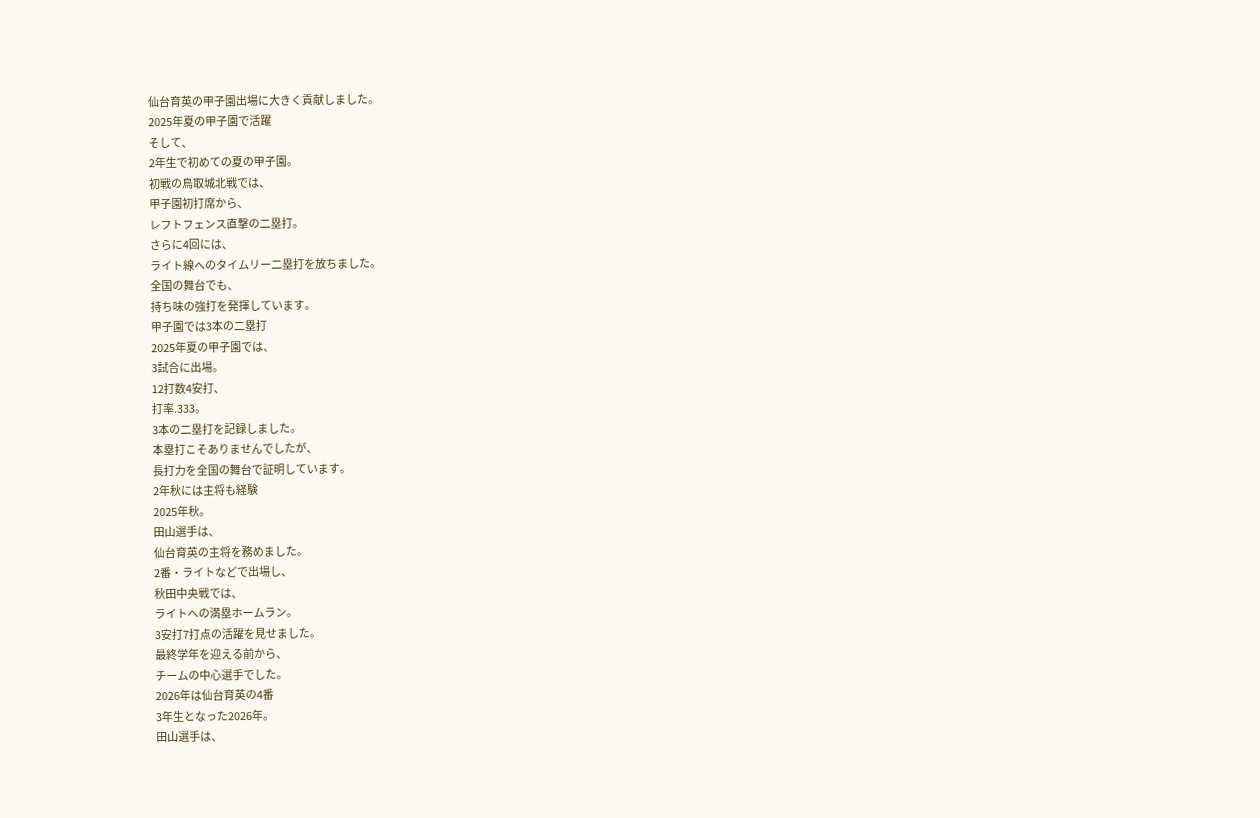仙台育英の甲子園出場に大きく貢献しました。
2025年夏の甲子園で活躍
そして、
2年生で初めての夏の甲子園。
初戦の鳥取城北戦では、
甲子園初打席から、
レフトフェンス直撃の二塁打。
さらに4回には、
ライト線へのタイムリー二塁打を放ちました。
全国の舞台でも、
持ち味の強打を発揮しています。
甲子園では3本の二塁打
2025年夏の甲子園では、
3試合に出場。
12打数4安打、
打率.333。
3本の二塁打を記録しました。
本塁打こそありませんでしたが、
長打力を全国の舞台で証明しています。
2年秋には主将も経験
2025年秋。
田山選手は、
仙台育英の主将を務めました。
2番・ライトなどで出場し、
秋田中央戦では、
ライトへの満塁ホームラン。
3安打7打点の活躍を見せました。
最終学年を迎える前から、
チームの中心選手でした。
2026年は仙台育英の4番
3年生となった2026年。
田山選手は、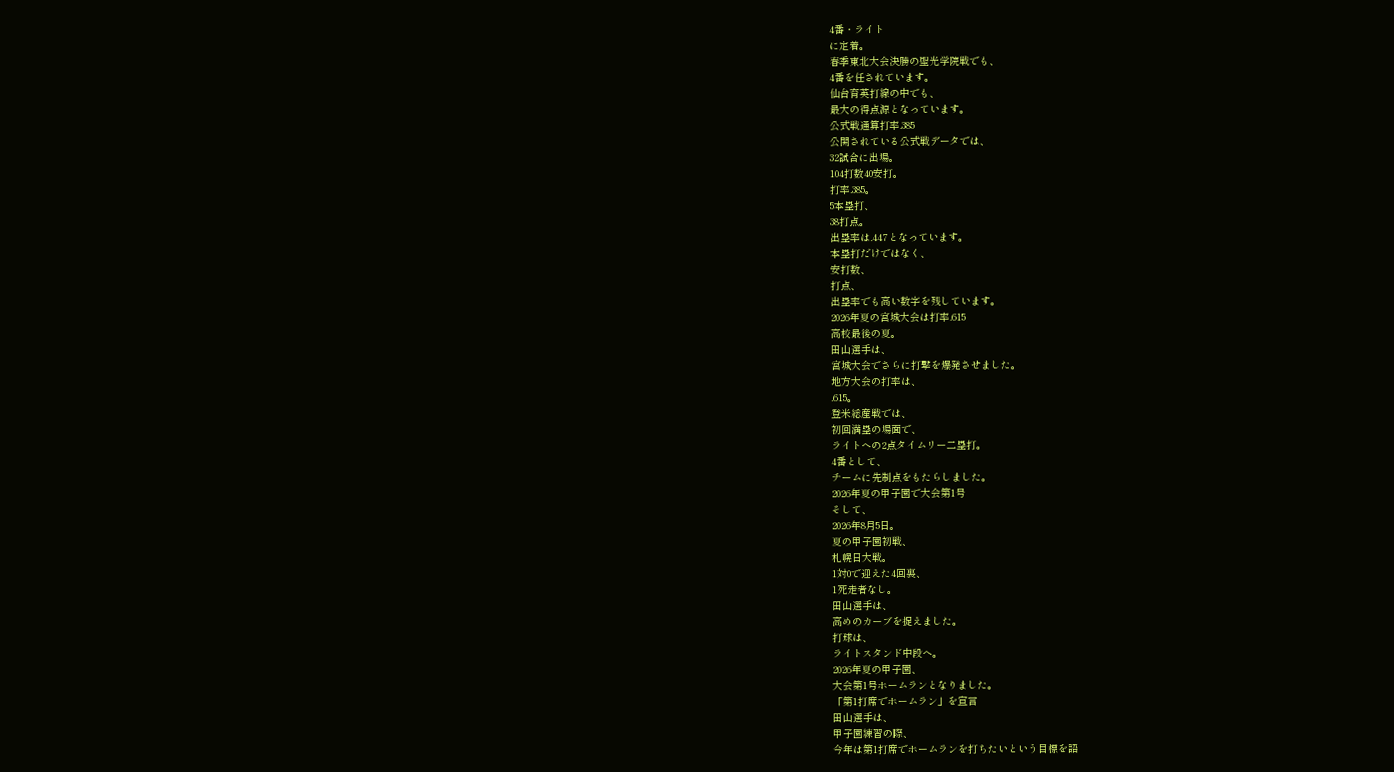4番・ライト
に定着。
春季東北大会決勝の聖光学院戦でも、
4番を任されています。
仙台育英打線の中でも、
最大の得点源となっています。
公式戦通算打率.385
公開されている公式戦データでは、
32試合に出場。
104打数40安打。
打率.385。
5本塁打、
38打点。
出塁率は.447となっています。
本塁打だけではなく、
安打数、
打点、
出塁率でも高い数字を残しています。
2026年夏の宮城大会は打率.615
高校最後の夏。
田山選手は、
宮城大会でさらに打撃を爆発させました。
地方大会の打率は、
.615。
登米総産戦では、
初回満塁の場面で、
ライトへの2点タイムリー二塁打。
4番として、
チームに先制点をもたらしました。
2026年夏の甲子園で大会第1号
そして、
2026年8月5日。
夏の甲子園初戦、
札幌日大戦。
1対0で迎えた4回裏、
1死走者なし。
田山選手は、
高めのカーブを捉えました。
打球は、
ライトスタンド中段へ。
2026年夏の甲子園、
大会第1号ホームランとなりました。
「第1打席でホームラン」を宣言
田山選手は、
甲子園練習の際、
今年は第1打席でホームランを打ちたいという目標を語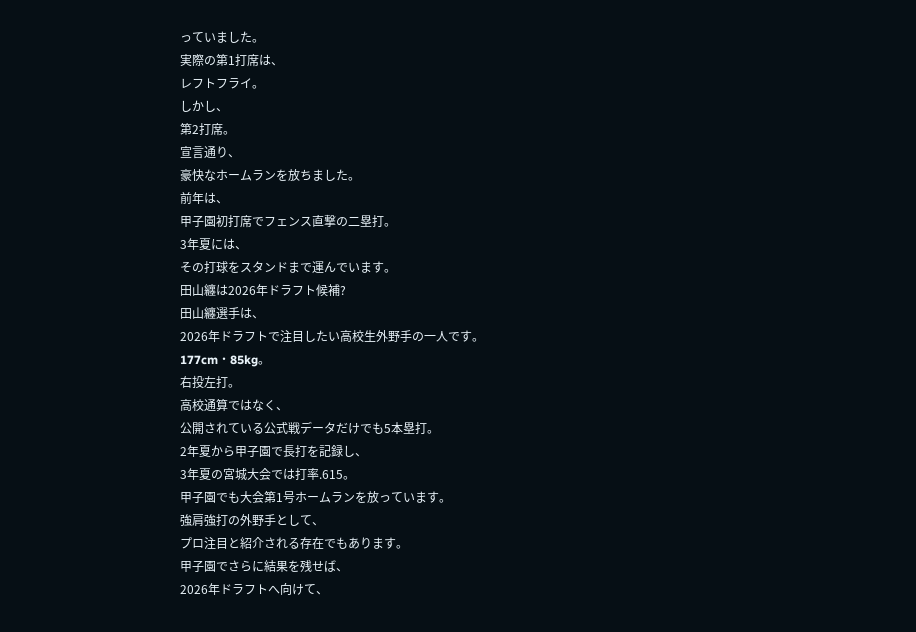っていました。
実際の第1打席は、
レフトフライ。
しかし、
第2打席。
宣言通り、
豪快なホームランを放ちました。
前年は、
甲子園初打席でフェンス直撃の二塁打。
3年夏には、
その打球をスタンドまで運んでいます。
田山纏は2026年ドラフト候補?
田山纏選手は、
2026年ドラフトで注目したい高校生外野手の一人です。
177cm・85kg。
右投左打。
高校通算ではなく、
公開されている公式戦データだけでも5本塁打。
2年夏から甲子園で長打を記録し、
3年夏の宮城大会では打率.615。
甲子園でも大会第1号ホームランを放っています。
強肩強打の外野手として、
プロ注目と紹介される存在でもあります。
甲子園でさらに結果を残せば、
2026年ドラフトへ向けて、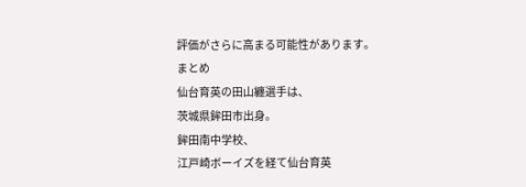評価がさらに高まる可能性があります。
まとめ
仙台育英の田山纏選手は、
茨城県鉾田市出身。
鉾田南中学校、
江戸崎ボーイズを経て仙台育英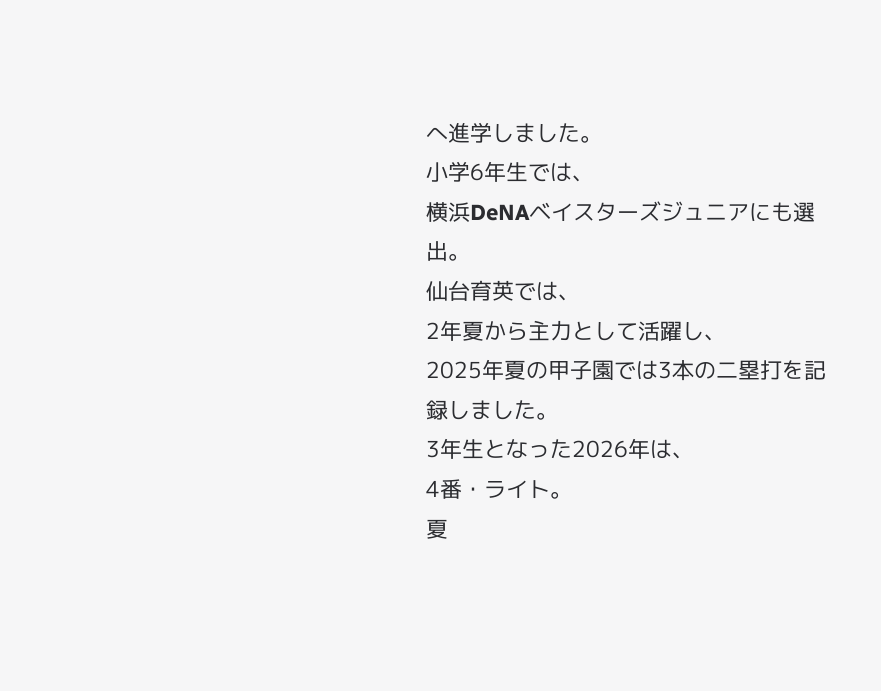へ進学しました。
小学6年生では、
横浜DeNAベイスターズジュニアにも選出。
仙台育英では、
2年夏から主力として活躍し、
2025年夏の甲子園では3本の二塁打を記録しました。
3年生となった2026年は、
4番・ライト。
夏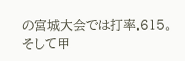の宮城大会では打率.615。
そして甲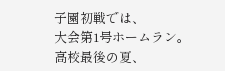子園初戦では、
大会第1号ホームラン。
高校最後の夏、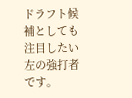ドラフト候補としても注目したい左の強打者です。